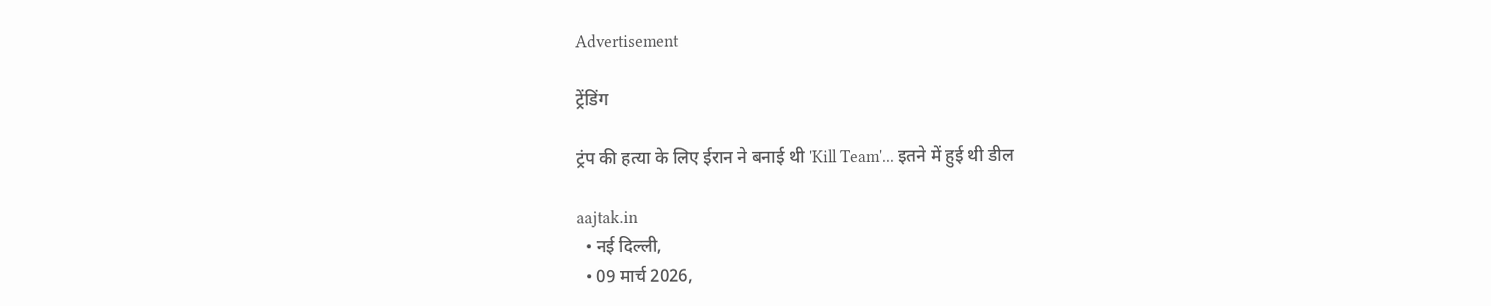Advertisement

ट्रेंडिंग

ट्रंप की हत्या के लिए ईरान ने बनाई थी 'Kill Team'... इतने में हुई थी डील

aajtak.in
  • नई दिल्ली,
  • 09 मार्च 2026,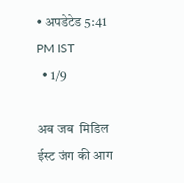• अपडेटेड 5:41 PM IST
  • 1/9

अब जब  मिडिल ईस्ट जंग की आग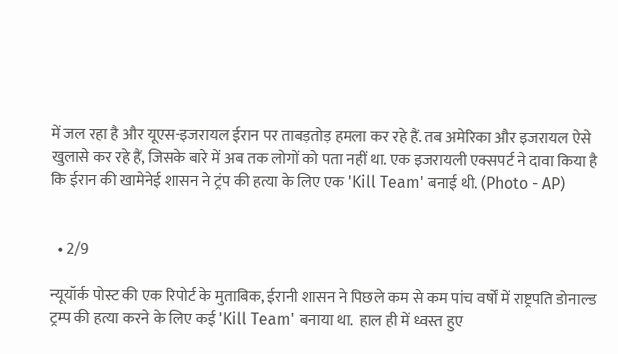में जल रहा है और यूएस-इजरायल ईरान पर ताबड़तोड़ हमला कर रहे हैं. तब अमेरिका और इजरायल ऐसे खुलासे कर रहे हैं, जिसके बारे में अब तक लोगों को पता नहीं था. एक इजरायली एक्सपर्ट ने दावा किया है कि ईरान की खामेनेई शासन ने ट्रंप की हत्या के लिए एक 'Kill Team' बनाई थी. (Photo - AP)


  • 2/9

न्यूयॉर्क पोस्ट की एक रिपोर्ट के मुताबिक, ईरानी शासन ने पिछले कम से कम पांच वर्षों में राष्ट्रपति डोनाल्ड ट्रम्प की हत्या करने के लिए कई 'Kill Team' बनाया था.  हाल ही में ध्वस्त हुए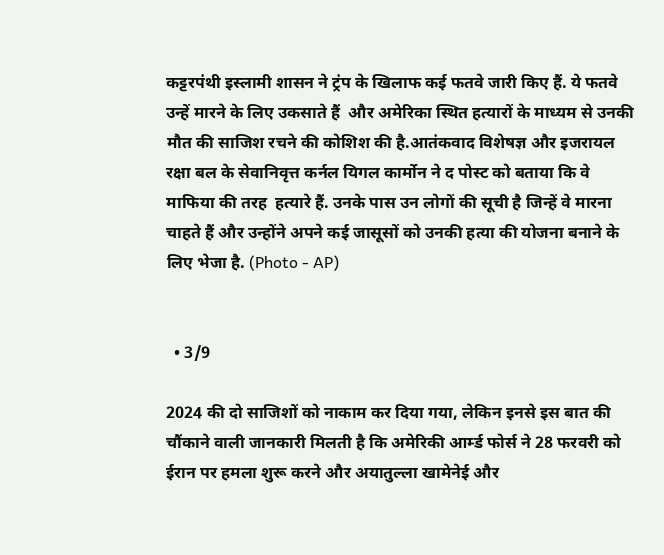कट्टरपंथी इस्लामी शासन ने ट्रंप के खिलाफ कई फतवे जारी किए हैं. ये फतवे उन्हें मारने के लिए उकसाते हैं  और अमेरिका स्थित हत्यारों के माध्यम से उनकी मौत की साजिश रचने की कोशिश की है.आतंकवाद विशेषज्ञ और इजरायल रक्षा बल के सेवानिवृत्त कर्नल यिगल कार्मोन ने द पोस्ट को बताया कि वे माफिया की तरह  हत्यारे हैं. उनके पास उन लोगों की सूची है जिन्हें वे मारना चाहते हैं और उन्होंने अपने कई जासूसों को उनकी हत्या की योजना बनाने के लिए भेजा है. (Photo - AP)


  • 3/9

2024 की दो साजिशों को नाकाम कर दिया गया, लेकिन इनसे इस बात की चौंकाने वाली जानकारी मिलती है कि अमेरिकी आर्म्ड फोर्स ने 28 फरवरी को ईरान पर हमला शुरू करने और अयातुल्ला खामेनेई और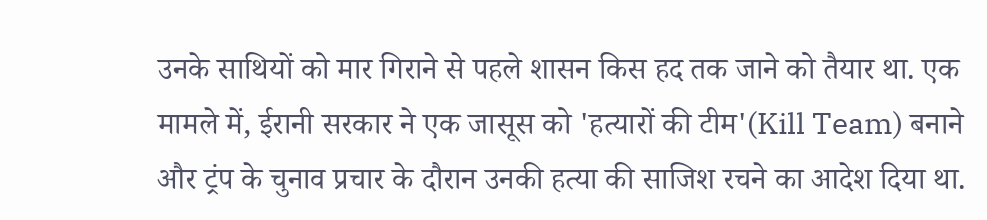उनके साथियों को मार गिराने से पहले शासन किस हद तक जाने को तैयार था. एक मामले में, ईरानी सरकार ने एक जासूस को 'हत्यारों की टीम'(Kill Team) बनाने और ट्रंप के चुनाव प्रचार के दौरान उनकी हत्या की साजिश रचने का आदेश दिया था.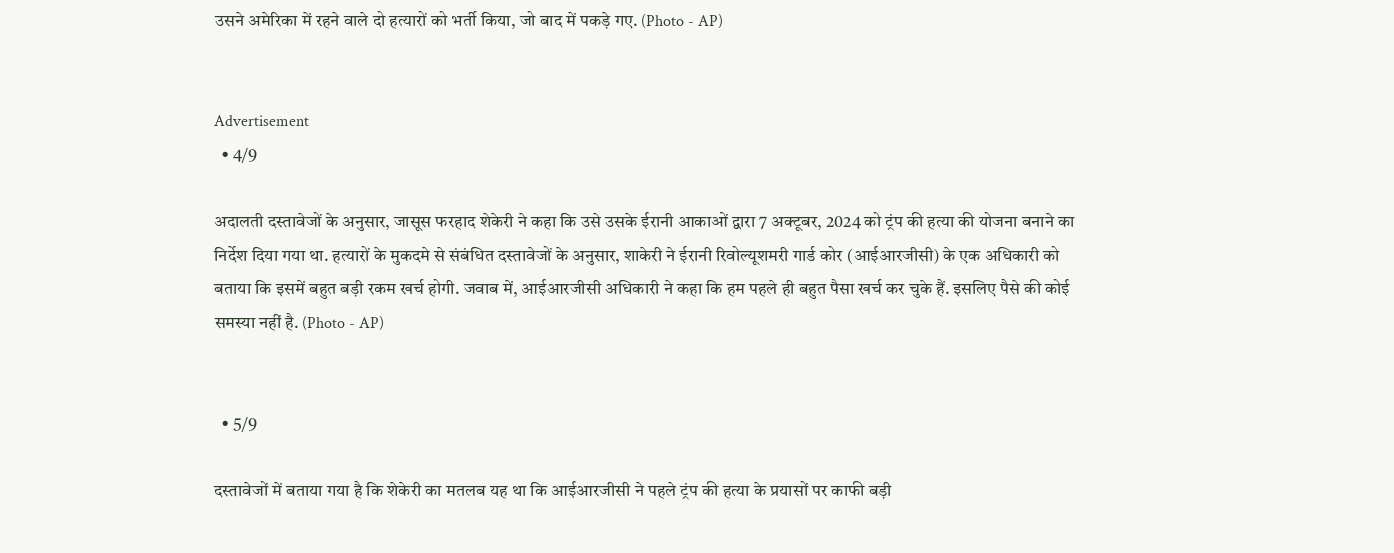उसने अमेरिका में रहने वाले दो हत्यारों को भर्ती किया, जो बाद में पकड़े गए. (Photo - AP)


Advertisement
  • 4/9

अदालती दस्तावेजों के अनुसार, जासूस फरहाद शेकेरी ने कहा कि उसे उसके ईरानी आकाओं द्वारा 7 अक्टूबर, 2024 को ट्रंप की हत्या की योजना बनाने का निर्देश दिया गया था. हत्यारों के मुकदमे से संबंधित दस्तावेजों के अनुसार, शाकेरी ने ईरानी रिवोल्यूशमरी गार्ड कोर (आईआरजीसी) के एक अधिकारी को बताया कि इसमें बहुत बड़ी रकम खर्च होगी. जवाब में, आईआरजीसी अधिकारी ने कहा कि हम पहले ही बहुत पैसा खर्च कर चुके हैं. इसलिए पैसे की कोई समस्या नहीं है. (Photo - AP)


  • 5/9

दस्तावेजों में बताया गया है कि शेकेरी का मतलब यह था कि आईआरजीसी ने पहले ट्रंप की हत्या के प्रयासों पर काफी बड़ी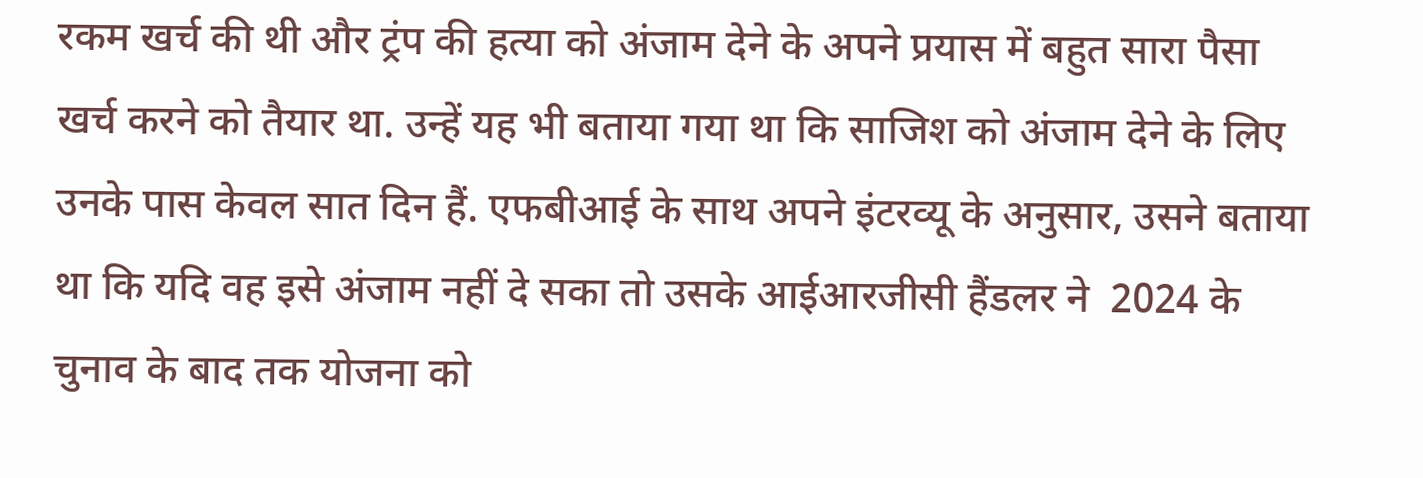रकम खर्च की थी और ट्रंप की हत्या को अंजाम देने के अपने प्रयास में बहुत सारा पैसा खर्च करने को तैयार था. उन्हें यह भी बताया गया था कि साजिश को अंजाम देने के लिए उनके पास केवल सात दिन हैं. एफबीआई के साथ अपने इंटरव्यू के अनुसार, उसने बताया था कि यदि वह इसे अंजाम नहीं दे सका तो उसके आईआरजीसी हैंडलर ने  2024 के चुनाव के बाद तक योजना को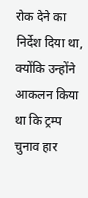रोक देने का निर्देश दिया था, क्योंकि उन्होंने आकलन किया था कि ट्रम्प चुनाव हार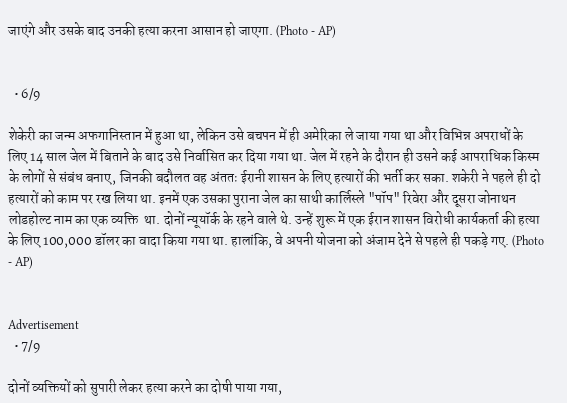जाएंगे और उसके बाद उनकी हत्या करना आसान हो जाएगा. (Photo - AP)


  • 6/9

शेकेरी का जन्म अफगानिस्तान में हुआ था, लेकिन उसे बचपन में ही अमेरिका ले जाया गया था और विभिन्न अपराधों के लिए 14 साल जेल में बिताने के बाद उसे निर्वासित कर दिया गया था. जेल में रहने के दौरान ही उसने कई आपराधिक किस्म के लोगों से संबंध बनाए, जिनकी बदौलत वह अंततः ईरानी शासन के लिए हत्यारों की भर्ती कर सका. शकेरी ने पहले ही दो हत्यारों को काम पर रख लिया था. इनमें एक उसका पुराना जेल का साथी कार्लिस्ले "पॉप" रिवेरा और दूसरा जोनाथन लोडहोल्ट नाम का एक व्यक्ति  था. दोनों न्यूयॉर्क के रहने वाले थे. उन्हें शुरू में एक ईरान शासन विरोधी कार्यकर्ता की हत्या के लिए 100,000 डॉलर का वादा किया गया था. हालांकि, वे अपनी योजना को अंजाम देने से पहले ही पकड़े गए. (Photo - AP)


Advertisement
  • 7/9

दोनों व्यक्तियों को सुपारी लेकर हत्या करने का दोषी पाया गया,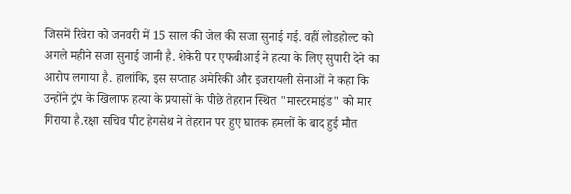जिसमें रिवेरा को जनवरी में 15 साल की जेल की सजा सुनाई गई. वहीं लोडहोल्ट को अगले महीने सजा सुनाई जानी है. शेकेरी पर एफबीआई ने हत्या के लिए सुपारी देने का आरोप लगाया है. हालांकि, इस सप्ताह अमेरिकी और इजरायली सेनाओं ने कहा कि उन्होंने ट्रंप के खिलाफ हत्या के प्रयासों के पीछे तेहरान स्थित "मास्टरमाइंड" को मार गिराया है.रक्षा सचिव पीट हेगसेथ ने तेहरान पर हुए घातक हमलों के बाद हुई मौत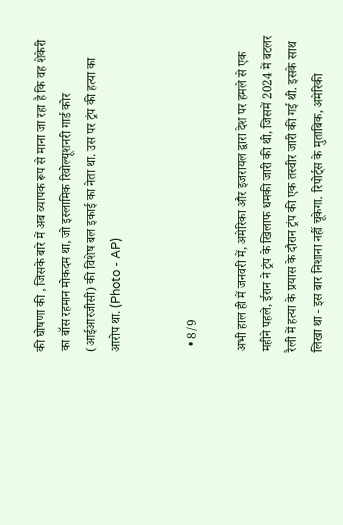की घोषणा की , जिसके बारे में अब व्यापक रूप से माना जा रहा है कि वह शेकेरी का बॉस रहमान मोकदम था, जो इस्लामिक रिवोल्यूशनरी गार्ड कोर (आईआरजीसी) की विशेष बल इकाई का नेता था. उस पर ट्रंप की हत्या का आरोप था. (Photo - AP)


  • 8/9

अभी हाल ही में जनवरी में, अमेरिका और इजरायल द्वारा देश पर हमले से एक महीने पहले, ईरान ने ट्रंप के खिलाफ धमकी जारी की थी, जिसमें 2024 में बटलर रैली में हत्या के प्रयास के दौरान ट्रंप की एक तस्वीर जारी की गई थी. इसके साथ लिखा था - इस बार निशाना नहीं चूकेगा. रिपोर्ट्स के मुताबिक, अमेरिकी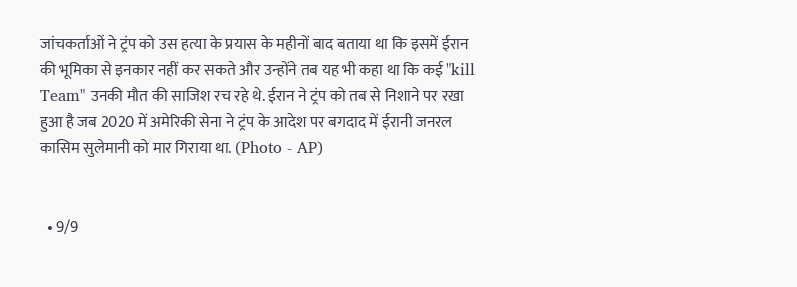जांचकर्ताओं ने ट्रंप को उस हत्या के प्रयास के महीनों बाद बताया था कि इसमें ईरान की भूमिका से इनकार नहीं कर सकते और उन्होंने तब यह भी कहा था कि कई "kill Team" उनकी मौत की साजिश रच रहे थे. ईरान ने ट्रंप को तब से निशाने पर रखा हुआ है जब 2020 में अमेरिकी सेना ने ट्रंप के आदेश पर बगदाद में ईरानी जनरल कासिम सुलेमानी को मार गिराया था. (Photo - AP)


  • 9/9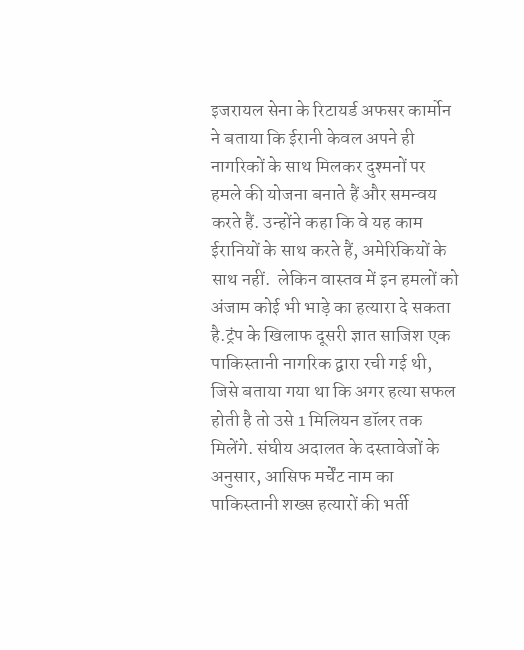इजरायल सेना के रिटायर्ड अफसर कार्मोन ने बताया कि ईरानी केवल अपने ही नागरिकों के साथ मिलकर दुश्मनों पर हमले की योजना बनाते हैं और समन्वय करते हैं. उन्होंने कहा कि वे यह काम ईरानियों के साथ करते हैं, अमेरिकियों के साथ नहीं.  लेकिन वास्तव में इन हमलों को अंजाम कोई भी भाड़े का हत्यारा दे सकता है.ट्रंप के खिलाफ दूसरी ज्ञात साजिश एक पाकिस्तानी नागरिक द्वारा रची गई थी, जिसे बताया गया था कि अगर हत्या सफल होती है तो उसे 1 मिलियन डॉलर तक मिलेंगे. संघीय अदालत के दस्तावेजों के अनुसार, आसिफ मर्चेंट नाम का पाकिस्तानी शख्स हत्यारों की भर्ती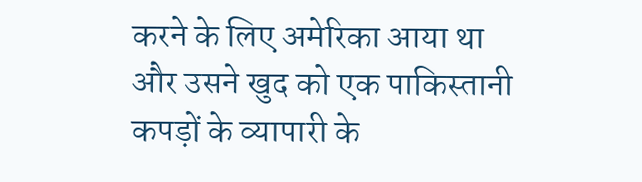करने के लिए अमेरिका आया था और उसने खुद को एक पाकिस्तानी कपड़ों के व्यापारी के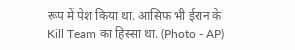रूप में पेश किया था. आसिफ भी ईरान के Kill Team का हिस्सा था. (Photo - AP)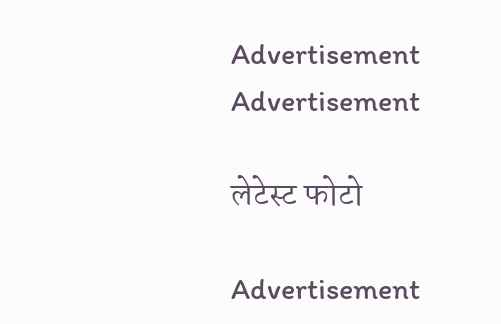Advertisement
Advertisement

लेटेस्ट फोटो

Advertisement